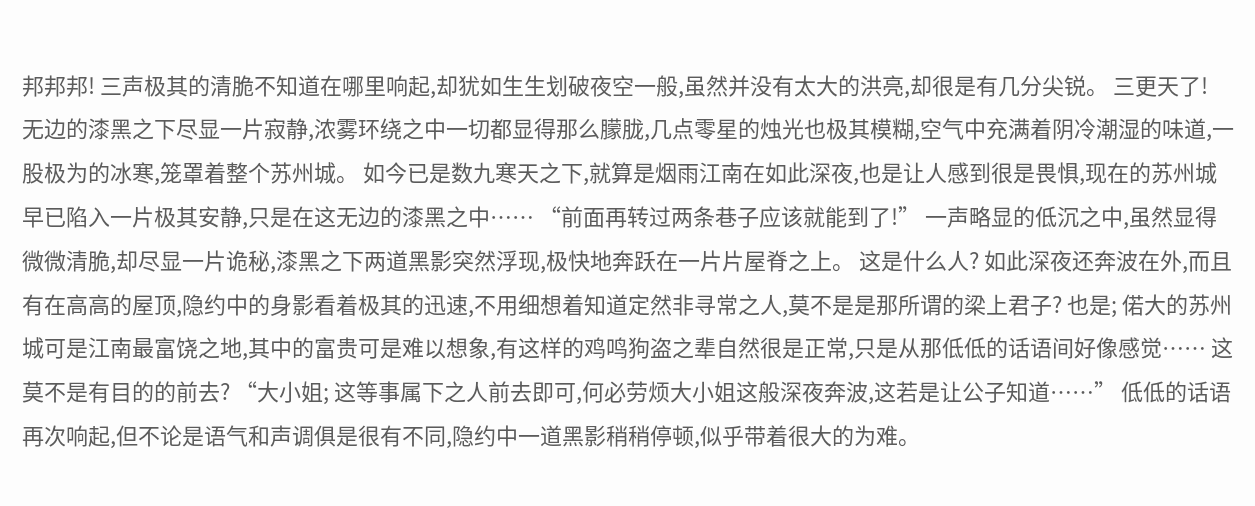邦邦邦! 三声极其的清脆不知道在哪里响起,却犹如生生划破夜空一般,虽然并没有太大的洪亮,却很是有几分尖锐。 三更天了! 无边的漆黑之下尽显一片寂静,浓雾环绕之中一切都显得那么朦胧,几点零星的烛光也极其模糊,空气中充满着阴冷潮湿的味道,一股极为的冰寒,笼罩着整个苏州城。 如今已是数九寒天之下,就算是烟雨江南在如此深夜,也是让人感到很是畏惧,现在的苏州城早已陷入一片极其安静,只是在这无边的漆黑之中…… “前面再转过两条巷子应该就能到了!” 一声略显的低沉之中,虽然显得微微清脆,却尽显一片诡秘,漆黑之下两道黑影突然浮现,极快地奔跃在一片片屋脊之上。 这是什么人? 如此深夜还奔波在外,而且有在高高的屋顶,隐约中的身影看着极其的迅速,不用细想着知道定然非寻常之人,莫不是是那所谓的梁上君子? 也是; 偌大的苏州城可是江南最富饶之地,其中的富贵可是难以想象,有这样的鸡鸣狗盗之辈自然很是正常,只是从那低低的话语间好像感觉…… 这莫不是有目的的前去? “大小姐; 这等事属下之人前去即可,何必劳烦大小姐这般深夜奔波,这若是让公子知道……” 低低的话语再次响起,但不论是语气和声调俱是很有不同,隐约中一道黑影稍稍停顿,似乎带着很大的为难。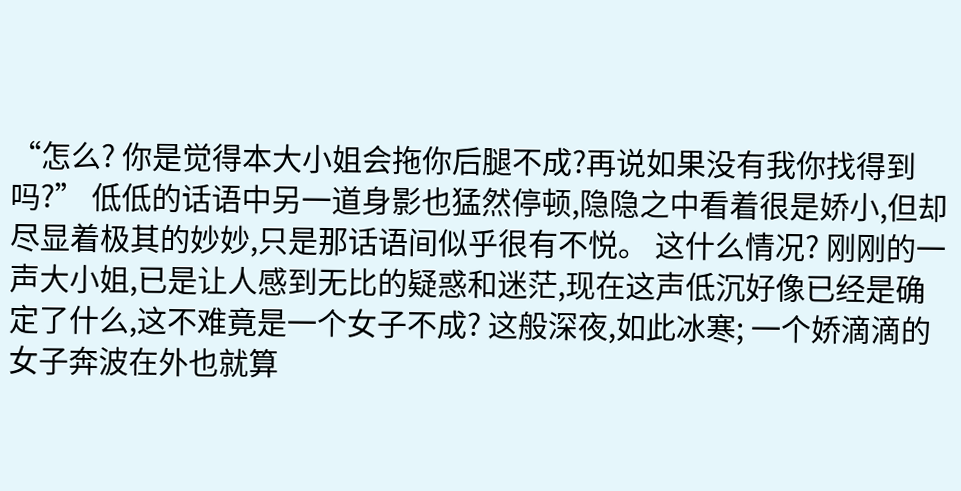“怎么? 你是觉得本大小姐会拖你后腿不成?再说如果没有我你找得到吗?” 低低的话语中另一道身影也猛然停顿,隐隐之中看着很是娇小,但却尽显着极其的妙妙,只是那话语间似乎很有不悦。 这什么情况? 刚刚的一声大小姐,已是让人感到无比的疑惑和迷茫,现在这声低沉好像已经是确定了什么,这不难竟是一个女子不成? 这般深夜,如此冰寒; 一个娇滴滴的女子奔波在外也就算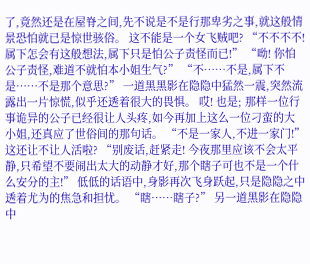了,竟然还是在屋脊之间,先不说是不是行那卑劣之事,就这般情景恐怕就已是惊世骇俗。 这不能是一个女飞贼吧? “不不不不! 属下怎会有这般想法,属下只是怕公子责怪而已!” “呦! 你怕公子责怪,难道不就怕本小姐生气?” “不……不是,属下不是……不是那个意思?” 一道黑黑影在隐隐中猛然一震,突然流露出一片惊慌,似乎还透着很大的畏惧。 哎! 也是; 那样一位行事诡异的公子已经很让人头疼,如今再加上这么一位刁蛮的大小姐,还真应了世俗间的那句话。 “不是一家人,不进一家门!” 这还让不让人活啦? “别废话,赶紧走! 今夜那里应该不会太平静,只希望不要闹出太大的动静才好,那个瞎子可也不是一个什么安分的主!” 低低的话语中,身影再次飞身跃起,只是隐隐之中透着尤为的焦急和担忧。 “瞎……瞎子?” 另一道黑影在隐隐中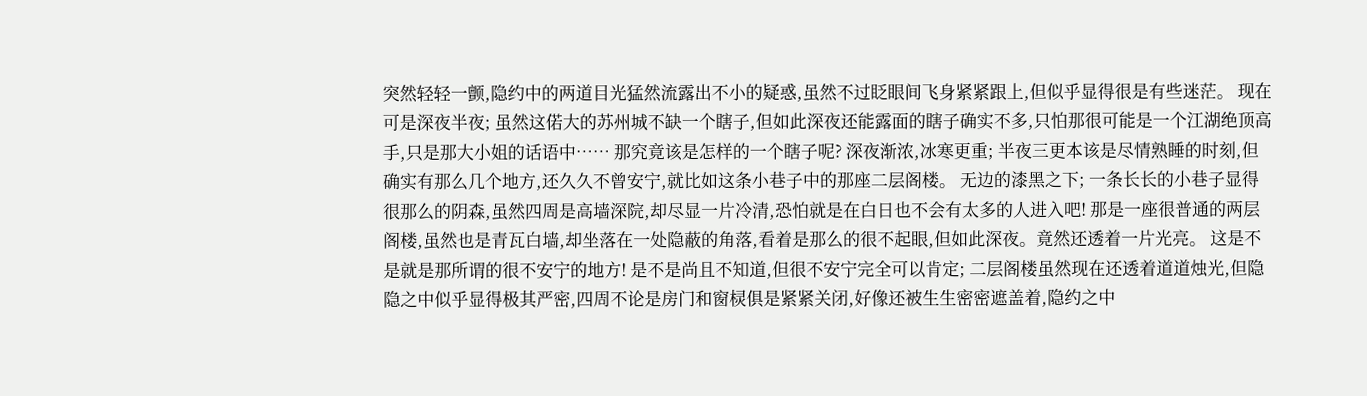突然轻轻一颤,隐约中的两道目光猛然流露出不小的疑惑,虽然不过眨眼间飞身紧紧跟上,但似乎显得很是有些迷茫。 现在可是深夜半夜; 虽然这偌大的苏州城不缺一个瞎子,但如此深夜还能露面的瞎子确实不多,只怕那很可能是一个江湖绝顶高手,只是那大小姐的话语中…… 那究竟该是怎样的一个瞎子呢? 深夜渐浓,冰寒更重; 半夜三更本该是尽情熟睡的时刻,但确实有那么几个地方,还久久不曾安宁,就比如这条小巷子中的那座二层阁楼。 无边的漆黑之下; 一条长长的小巷子显得很那么的阴森,虽然四周是高墙深院,却尽显一片冷清,恐怕就是在白日也不会有太多的人进入吧! 那是一座很普通的两层阁楼,虽然也是青瓦白墙,却坐落在一处隐蔽的角落,看着是那么的很不起眼,但如此深夜。竟然还透着一片光亮。 这是不是就是那所谓的很不安宁的地方! 是不是尚且不知道,但很不安宁完全可以肯定; 二层阁楼虽然现在还透着道道烛光,但隐隐之中似乎显得极其严密,四周不论是房门和窗棂俱是紧紧关闭,好像还被生生密密遮盖着,隐约之中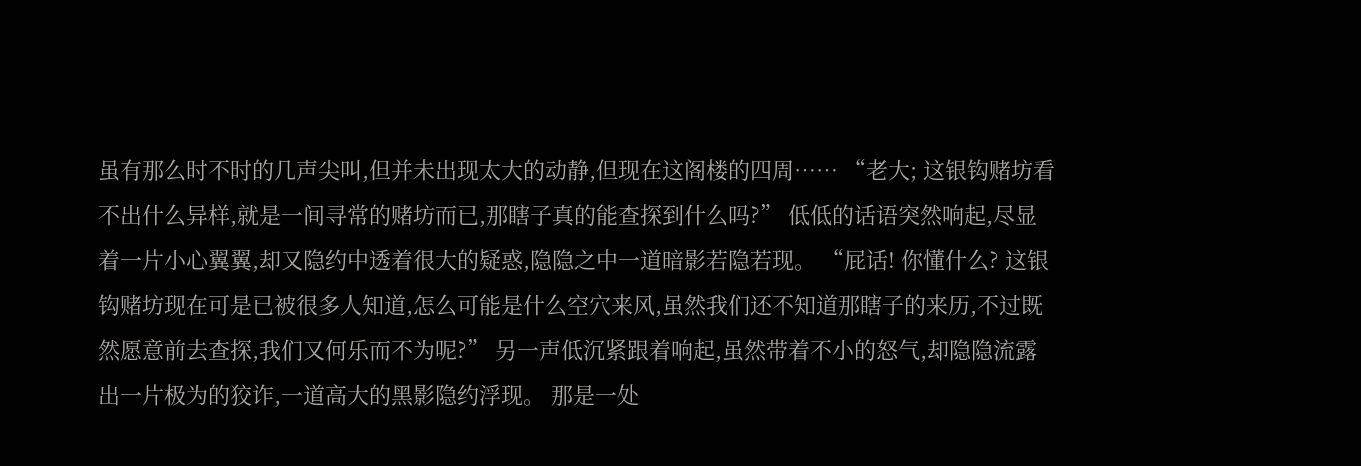虽有那么时不时的几声尖叫,但并未出现太大的动静,但现在这阁楼的四周…… “老大; 这银钩赌坊看不出什么异样,就是一间寻常的赌坊而已,那瞎子真的能查探到什么吗?” 低低的话语突然响起,尽显着一片小心翼翼,却又隐约中透着很大的疑惑,隐隐之中一道暗影若隐若现。 “屁话! 你懂什么? 这银钩赌坊现在可是已被很多人知道,怎么可能是什么空穴来风,虽然我们还不知道那瞎子的来历,不过既然愿意前去查探,我们又何乐而不为呢?” 另一声低沉紧跟着响起,虽然带着不小的怒气,却隐隐流露出一片极为的狡诈,一道高大的黑影隐约浮现。 那是一处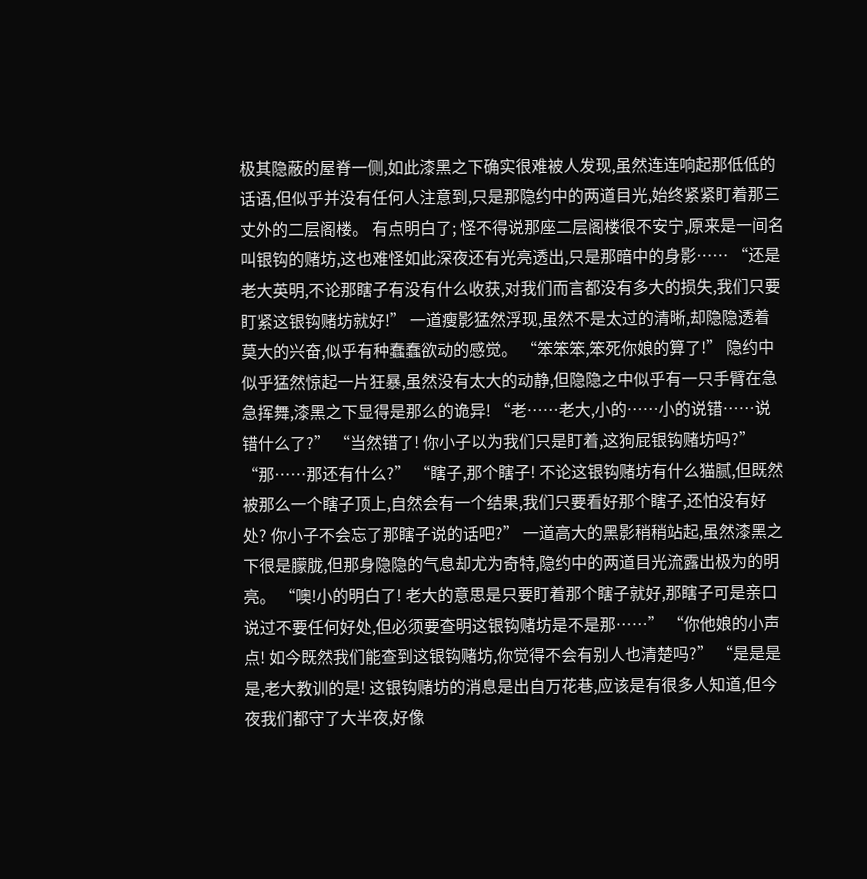极其隐蔽的屋脊一侧,如此漆黑之下确实很难被人发现,虽然连连响起那低低的话语,但似乎并没有任何人注意到,只是那隐约中的两道目光,始终紧紧盯着那三丈外的二层阁楼。 有点明白了; 怪不得说那座二层阁楼很不安宁,原来是一间名叫银钩的赌坊,这也难怪如此深夜还有光亮透出,只是那暗中的身影…… “还是老大英明,不论那瞎子有没有什么收获,对我们而言都没有多大的损失,我们只要盯紧这银钩赌坊就好!” 一道瘦影猛然浮现,虽然不是太过的清晰,却隐隐透着莫大的兴奋,似乎有种蠢蠢欲动的感觉。 “笨笨笨,笨死你娘的算了!” 隐约中似乎猛然惊起一片狂暴,虽然没有太大的动静,但隐隐之中似乎有一只手臂在急急挥舞,漆黑之下显得是那么的诡异! “老……老大,小的……小的说错……说错什么了?” “当然错了! 你小子以为我们只是盯着,这狗屁银钩赌坊吗?” “那……那还有什么?” “瞎子,那个瞎子! 不论这银钩赌坊有什么猫腻,但既然被那么一个瞎子顶上,自然会有一个结果,我们只要看好那个瞎子,还怕没有好处? 你小子不会忘了那瞎子说的话吧?” 一道高大的黑影稍稍站起,虽然漆黑之下很是朦胧,但那身隐隐的气息却尤为奇特,隐约中的两道目光流露出极为的明亮。 “噢!小的明白了! 老大的意思是只要盯着那个瞎子就好,那瞎子可是亲口说过不要任何好处,但必须要查明这银钩赌坊是不是那……” “你他娘的小声点! 如今既然我们能查到这银钩赌坊,你觉得不会有别人也清楚吗?” “是是是是,老大教训的是! 这银钩赌坊的消息是出自万花巷,应该是有很多人知道,但今夜我们都守了大半夜,好像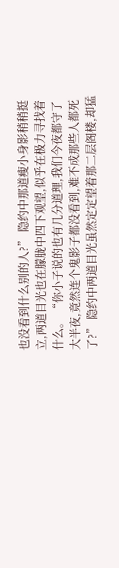也没看到什么别的人?” 隐约中那道瘦小身影稍稍挺立,两道目光也在朦胧中四下观望,似乎在极力寻找着什么。 “你小子说的也有几分道理,我们今夜都守了大半夜,竟然连个鬼影子都没看到,难不成那些人都死了?” 隐约中两道目光虽然定定望着那二层阁楼,却猛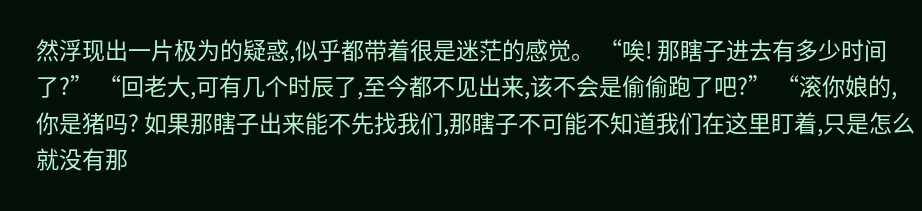然浮现出一片极为的疑惑,似乎都带着很是迷茫的感觉。 “唉! 那瞎子进去有多少时间了?” “回老大,可有几个时辰了,至今都不见出来,该不会是偷偷跑了吧?” “滚你娘的,你是猪吗? 如果那瞎子出来能不先找我们,那瞎子不可能不知道我们在这里盯着,只是怎么就没有那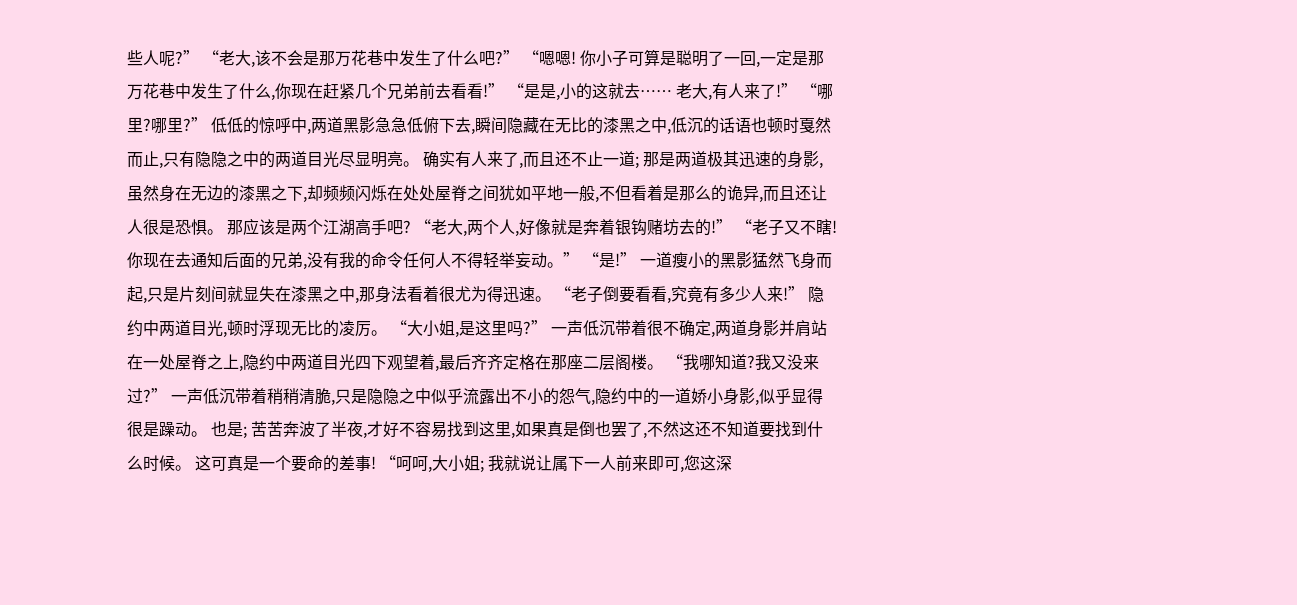些人呢?” “老大,该不会是那万花巷中发生了什么吧?” “嗯嗯! 你小子可算是聪明了一回,一定是那万花巷中发生了什么,你现在赶紧几个兄弟前去看看!” “是是,小的这就去…… 老大,有人来了!” “哪里?哪里?” 低低的惊呼中,两道黑影急急低俯下去,瞬间隐藏在无比的漆黑之中,低沉的话语也顿时戛然而止,只有隐隐之中的两道目光尽显明亮。 确实有人来了,而且还不止一道; 那是两道极其迅速的身影,虽然身在无边的漆黑之下,却频频闪烁在处处屋脊之间犹如平地一般,不但看着是那么的诡异,而且还让人很是恐惧。 那应该是两个江湖高手吧? “老大,两个人,好像就是奔着银钩赌坊去的!” “老子又不瞎! 你现在去通知后面的兄弟,没有我的命令任何人不得轻举妄动。” “是!” 一道瘦小的黑影猛然飞身而起,只是片刻间就显失在漆黑之中,那身法看着很尤为得迅速。 “老子倒要看看,究竟有多少人来!” 隐约中两道目光,顿时浮现无比的凌厉。 “大小姐,是这里吗?” 一声低沉带着很不确定,两道身影并肩站在一处屋脊之上,隐约中两道目光四下观望着,最后齐齐定格在那座二层阁楼。 “我哪知道?我又没来过?” 一声低沉带着稍稍清脆,只是隐隐之中似乎流露出不小的怨气,隐约中的一道娇小身影,似乎显得很是躁动。 也是; 苦苦奔波了半夜,才好不容易找到这里,如果真是倒也罢了,不然这还不知道要找到什么时候。 这可真是一个要命的差事! “呵呵,大小姐; 我就说让属下一人前来即可,您这深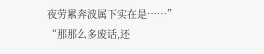夜劳累奔波属下实在是……” “那那么多废话,还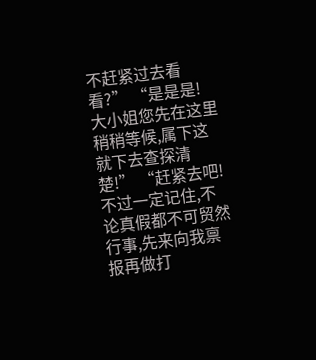不赶紧过去看看?” “是是是! 大小姐您先在这里稍稍等候,属下这就下去查探清楚!” “赶紧去吧! 不过一定记住,不论真假都不可贸然行事,先来向我禀报再做打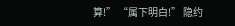算!” “属下明白!” 隐约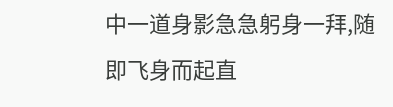中一道身影急急躬身一拜,随即飞身而起直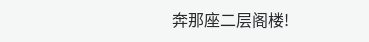奔那座二层阁楼!